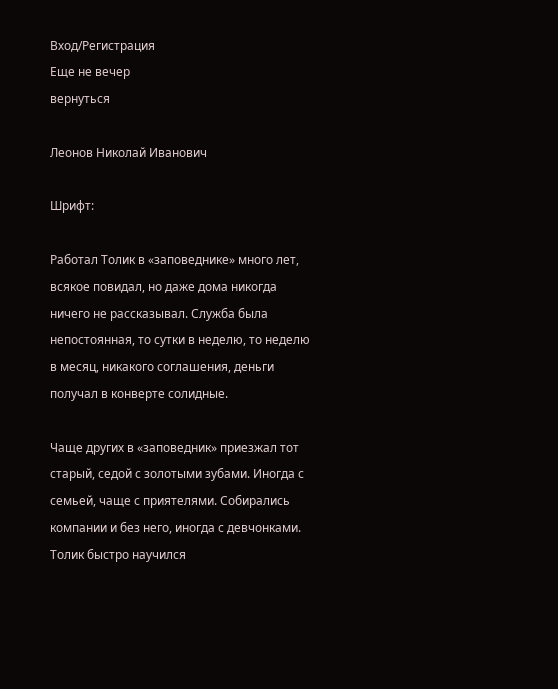Вход/Регистрация
Еще не вечер
вернуться

Леонов Николай Иванович

Шрифт:

Работал Толик в «заповеднике» много лет, всякое повидал, но даже дома никогда ничего не рассказывал. Служба была непостоянная, то сутки в неделю, то неделю в месяц, никакого соглашения, деньги получал в конверте солидные.

Чаще других в «заповедник» приезжал тот старый, седой с золотыми зубами. Иногда с семьей, чаще с приятелями. Собирались компании и без него, иногда с девчонками. Толик быстро научился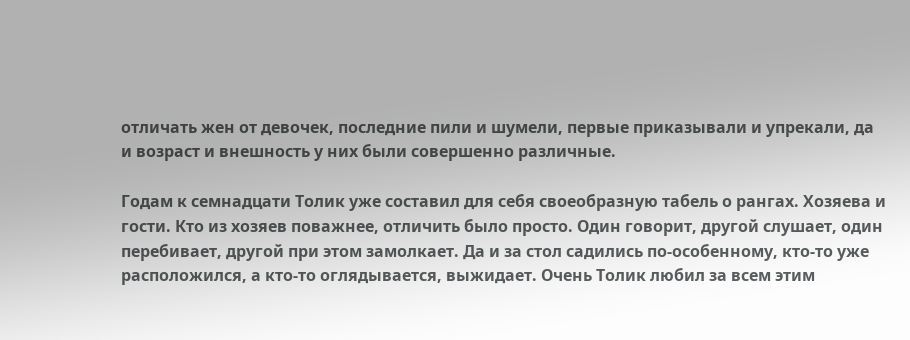отличать жен от девочек, последние пили и шумели, первые приказывали и упрекали, да и возраст и внешность у них были совершенно различные.

Годам к семнадцати Толик уже составил для себя своеобразную табель о рангах. Хозяева и гости. Кто из хозяев поважнее, отличить было просто. Один говорит, другой слушает, один перебивает, другой при этом замолкает. Да и за стол садились по-особенному, кто-то уже расположился, а кто-то оглядывается, выжидает. Очень Толик любил за всем этим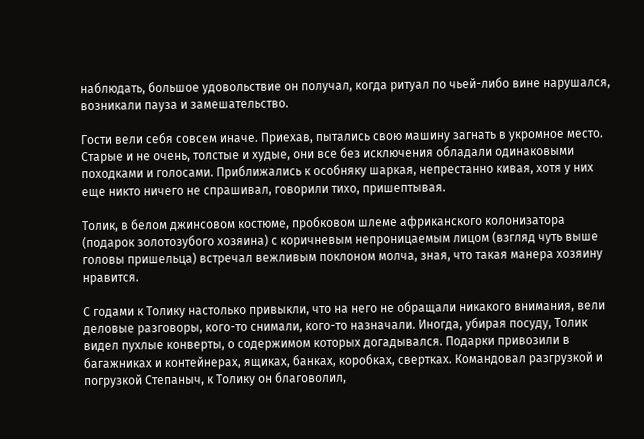наблюдать, большое удовольствие он получал, когда ритуал по чьей-либо вине нарушался, возникали пауза и замешательство.

Гости вели себя совсем иначе. Приехав, пытались свою машину загнать в укромное место. Старые и не очень, толстые и худые, они все без исключения обладали одинаковыми походками и голосами. Приближались к особняку шаркая, непрестанно кивая, хотя у них еще никто ничего не спрашивал, говорили тихо, пришептывая.

Толик, в белом джинсовом костюме, пробковом шлеме африканского колонизатора (подарок золотозубого хозяина) с коричневым непроницаемым лицом (взгляд чуть выше головы пришельца) встречал вежливым поклоном молча, зная, что такая манера хозяину нравится.

С годами к Толику настолько привыкли, что на него не обращали никакого внимания, вели деловые разговоры, кого-то снимали, кого-то назначали. Иногда, убирая посуду, Толик видел пухлые конверты, о содержимом которых догадывался. Подарки привозили в багажниках и контейнерах, ящиках, банках, коробках, свертках. Командовал разгрузкой и погрузкой Степаныч, к Толику он благоволил,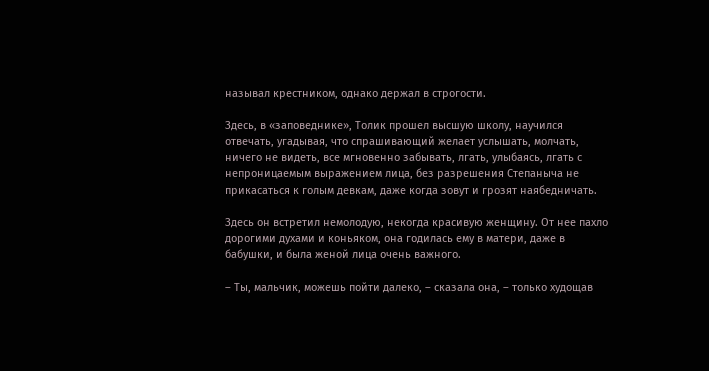называл крестником, однако держал в строгости.

Здесь, в «заповеднике», Толик прошел высшую школу, научился отвечать, угадывая, что спрашивающий желает услышать, молчать, ничего не видеть, все мгновенно забывать, лгать, улыбаясь, лгать с непроницаемым выражением лица, без разрешения Степаныча не прикасаться к голым девкам, даже когда зовут и грозят наябедничать.

Здесь он встретил немолодую, некогда красивую женщину. От нее пахло дорогими духами и коньяком, она годилась ему в матери, даже в бабушки, и была женой лица очень важного.

– Ты, мальчик, можешь пойти далеко, – сказала она, – только худощав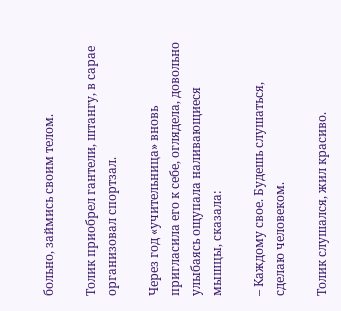больно, займись своим телом.

Толик приобрел гантели, штангу, в сарае организовал спортзал.

Через год «учительница» вновь пригласила его к себе, оглядела, довольно улыбаясь ощупала наливающиеся мышцы, сказала:

– Каждому свое. Будешь слушаться, сделаю человеком.

Толик слушался, жил красиво.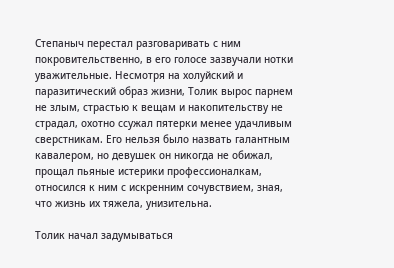Степаныч перестал разговаривать с ним покровительственно, в его голосе зазвучали нотки уважительные. Несмотря на холуйский и паразитический образ жизни, Толик вырос парнем не злым, страстью к вещам и накопительству не страдал, охотно ссужал пятерки менее удачливым сверстникам. Его нельзя было назвать галантным кавалером, но девушек он никогда не обижал, прощал пьяные истерики профессионалкам, относился к ним с искренним сочувствием, зная, что жизнь их тяжела, унизительна.

Толик начал задумываться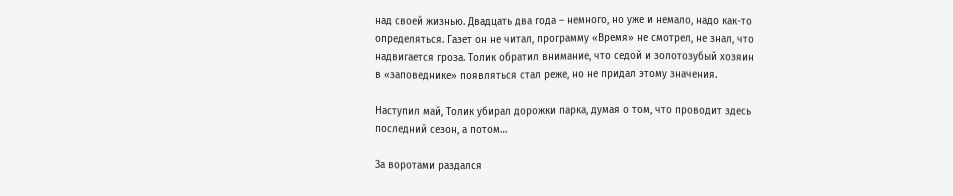над своей жизнью. Двадцать два года – немного, но уже и немало, надо как-то определяться. Газет он не читал, программу «Время» не смотрел, не знал, что надвигается гроза. Толик обратил внимание, что седой и золотозубый хозяин в «заповеднике» появляться стал реже, но не придал этому значения.

Наступил май, Толик убирал дорожки парка, думая о том, что проводит здесь последний сезон, а потом…

За воротами раздался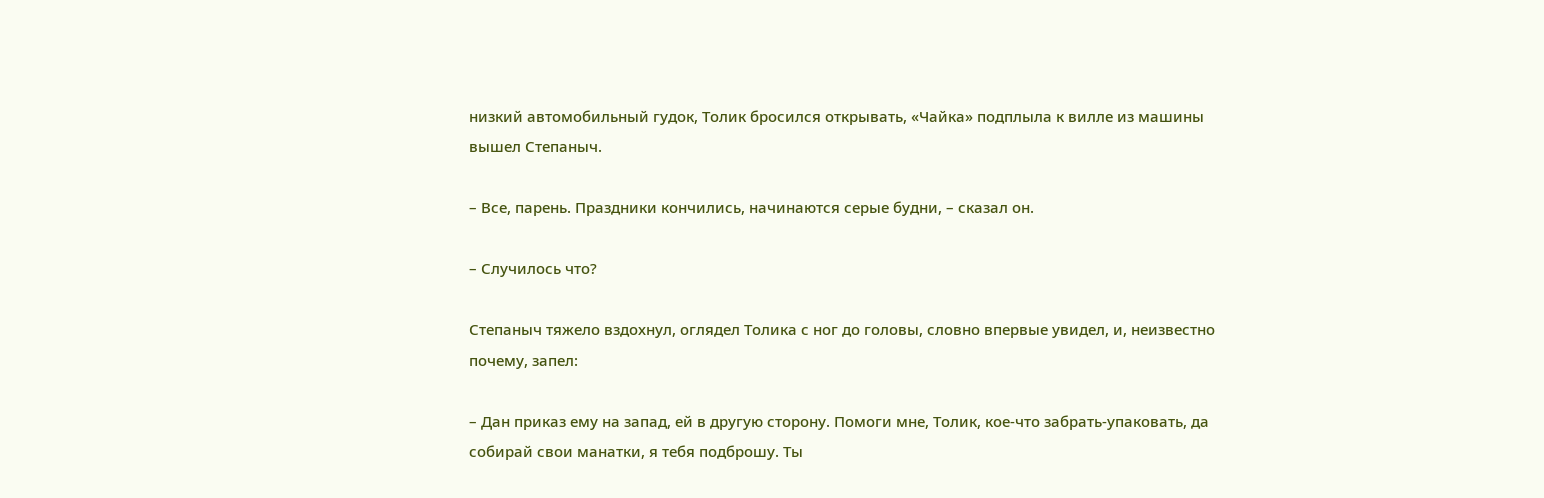низкий автомобильный гудок, Толик бросился открывать, «Чайка» подплыла к вилле из машины вышел Степаныч.

– Все, парень. Праздники кончились, начинаются серые будни, – сказал он.

– Случилось что?

Степаныч тяжело вздохнул, оглядел Толика с ног до головы, словно впервые увидел, и, неизвестно почему, запел:

– Дан приказ ему на запад, ей в другую сторону. Помоги мне, Толик, кое-что забрать-упаковать, да собирай свои манатки, я тебя подброшу. Ты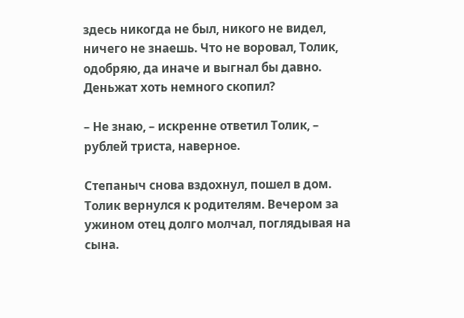здесь никогда не был, никого не видел, ничего не знаешь. Что не воровал, Толик, одобряю, да иначе и выгнал бы давно. Деньжат хоть немного скопил?

– Не знаю, – искренне ответил Толик, – рублей триста, наверное.

Степаныч снова вздохнул, пошел в дом. Толик вернулся к родителям. Вечером за ужином отец долго молчал, поглядывая на сына.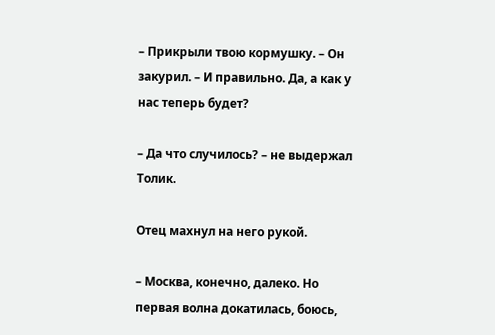– Прикрыли твою кормушку. – Он закурил. – И правильно. Да, а как у нас теперь будет?

– Да что случилось? – не выдержал Толик.

Отец махнул на него рукой.

– Москва, конечно, далеко. Но первая волна докатилась, боюсь,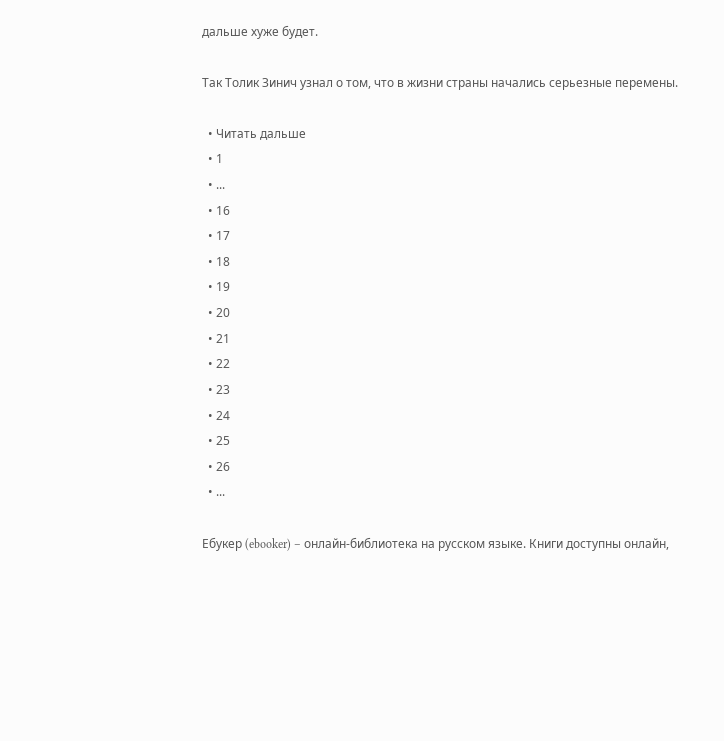дальше хуже будет.

Так Толик Зинич узнал о том, что в жизни страны начались серьезные перемены.

  • Читать дальше
  • 1
  • ...
  • 16
  • 17
  • 18
  • 19
  • 20
  • 21
  • 22
  • 23
  • 24
  • 25
  • 26
  • ...

Ебукер (ebooker) – онлайн-библиотека на русском языке. Книги доступны онлайн,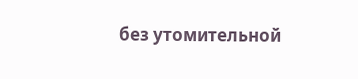без утомительной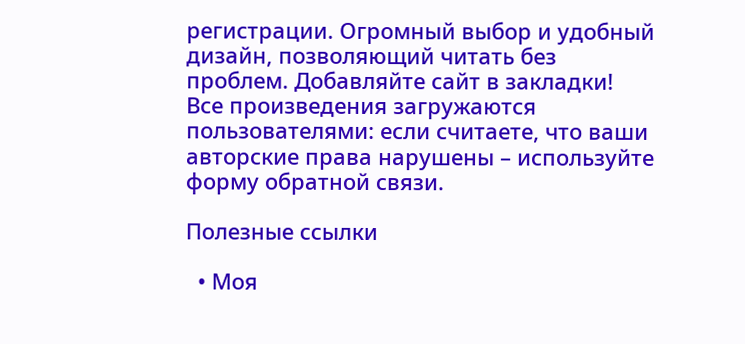регистрации. Огромный выбор и удобный дизайн, позволяющий читать без проблем. Добавляйте сайт в закладки! Все произведения загружаются пользователями: если считаете, что ваши авторские права нарушены – используйте форму обратной связи.

Полезные ссылки

  • Моя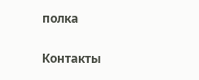полка

Контакты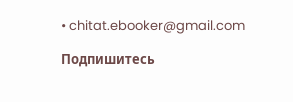• chitat.ebooker@gmail.com

Подпишитесь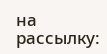на рассылку: